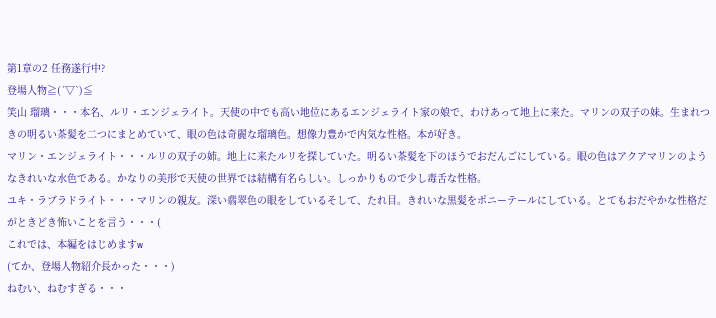第1章の2 任務遂行中?
登場人物≧(´▽`)≦
笑山 瑠璃・・・本名、ルリ・エンジェライト。天使の中でも高い地位にあるエンジェライト家の娘で、わけあって地上に来た。マリンの双子の妹。生まれつきの明るい茶髪を二つにまとめていて、眼の色は奇麗な瑠璃色。想像力豊かで内気な性格。本が好き。
マリン・エンジェライト・・・ルリの双子の姉。地上に来たルリを探していた。明るい茶髪を下のほうでおだんごにしている。眼の色はアクアマリンのようなきれいな水色である。かなりの美形で天使の世界では結構有名らしい。しっかりもので少し毒舌な性格。
ユキ・ラブラドライト・・・マリンの親友。深い翡翠色の眼をしているそして、たれ目。きれいな黒髪をポニーテールにしている。とてもおだやかな性格だがときどき怖いことを言う・・・(
これでは、本編をはじめますw
(てか、登場人物紹介長かった・・・)
ねむい、ねむすぎる・・・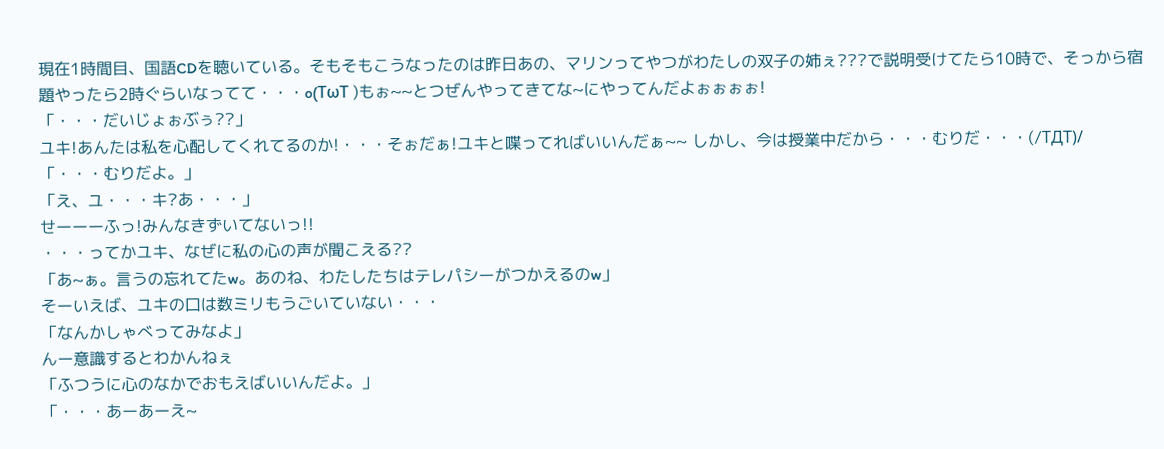現在1時間目、国語CDを聴いている。そもそもこうなったのは昨日あの、マリンってやつがわたしの双子の姉ぇ???で説明受けてたら10時で、そっから宿題やったら2時ぐらいなってて・・・o(TωT )もぉ~~とつぜんやってきてな~にやってんだよぉぉぉぉ!
「・・・だいじょぉぶぅ??」
ユキ!あんたは私を心配してくれてるのか!・・・そぉだぁ!ユキと喋ってればいいんだぁ~~ しかし、今は授業中だから・・・むりだ・・・(/TДT)/
「・・・むりだよ。」
「え、ユ・・・キ?あ・・・」
せーーーふっ!みんなきずいてないっ!!
・・・ってかユキ、なぜに私の心の声が聞こえる??
「あ~ぁ。言うの忘れてたw。あのね、わたしたちはテレパシーがつかえるのw」
そーいえば、ユキの口は数ミリもうごいていない・・・
「なんかしゃべってみなよ」
んー意識するとわかんねぇ
「ふつうに心のなかでおもえばいいんだよ。」
「・・・あーあーえ~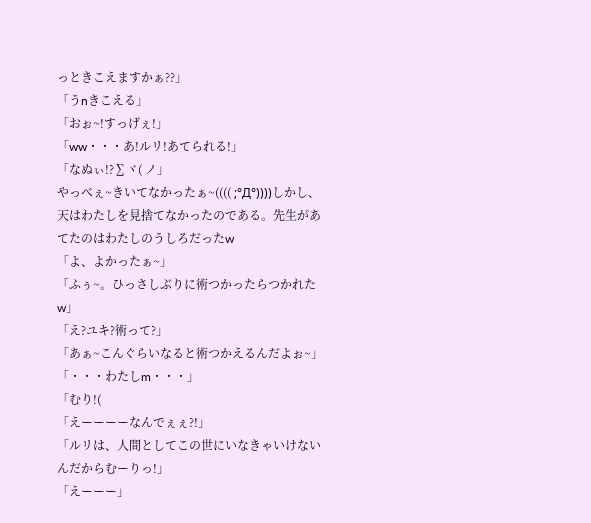っときこえますかぁ??」
「うnきこえる」
「おぉ~!すっげぇ!」
「ww・・・あ!ルリ!あてられる!」
「なぬぃ!?∑ヾ( ノ」
やっべぇ~きいてなかったぁ~(((( ;°Д°))))しかし、天はわたしを見捨てなかったのである。先生があてたのはわたしのうしろだったw
「よ、よかったぁ~」
「ふぅ~。ひっさしぶりに術つかったらつかれたw」
「え?ユキ?術って?」
「あぁ~こんぐらいなると術つかえるんだよぉ~」
「・・・わたしm・・・」
「むり!(
「えーーーーなんでぇぇ?!」
「ルリは、人間としてこの世にいなきゃいけないんだからむーりっ!」
「えーーー」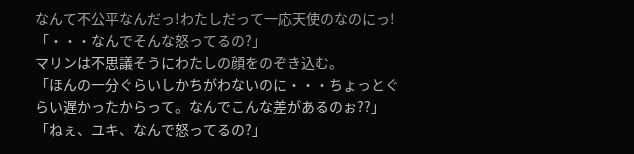なんて不公平なんだっ!わたしだって一応天使のなのにっ!
「・・・なんでそんな怒ってるの?」
マリンは不思議そうにわたしの顔をのぞき込む。
「ほんの一分ぐらいしかちがわないのに・・・ちょっとぐらい遅かったからって。なんでこんな差があるのぉ??」
「ねぇ、ユキ、なんで怒ってるの?」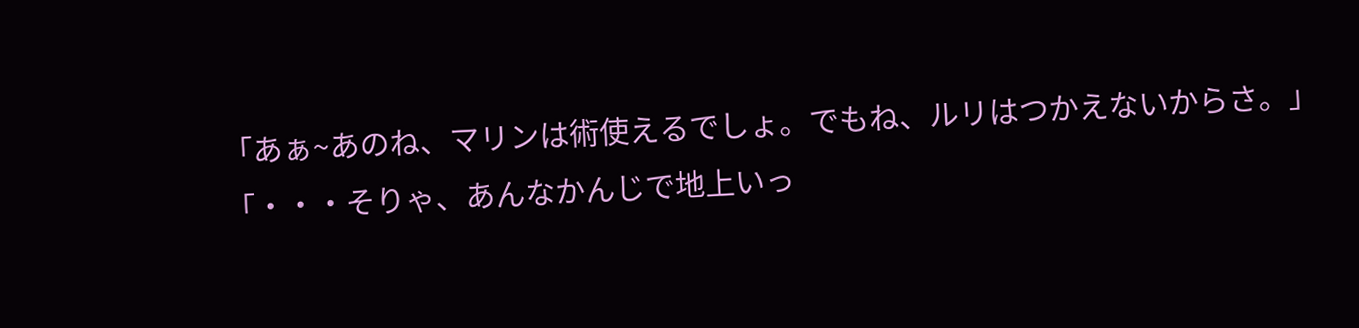「あぁ~あのね、マリンは術使えるでしょ。でもね、ルリはつかえないからさ。」
「・・・そりゃ、あんなかんじで地上いっ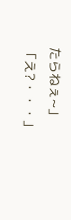たらねぇ~」
「え?・・・」